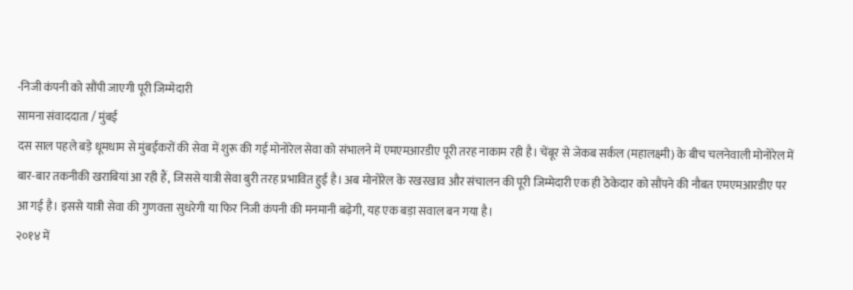-निजी कंपनी को सौंपी जाएगी पूरी जिम्मेदारी
सामना संवाददाता / मुंबई
दस साल पहले बड़े धूमधाम से मुंबईकरों की सेवा में शुरू की गई मोनोरेल सेवा को संभालने में एमएमआरडीए पूरी तरह नाकाम रही है। चेंबूर से जेकब सर्कल (महालक्ष्मी) के बीच चलनेवाली मोनोरेल में बार-बार तकनीकी खराबियां आ रही हैं, जिससे यात्री सेवा बुरी तरह प्रभावित हुई है। अब मोनोरेल के रखरखाव और संचालन की पूरी जिम्मेदारी एक ही ठेकेदार को सौंपने की नौबत एमएमआरडीए पर आ गई है। इससे यात्री सेवा की गुणवत्ता सुधरेगी या फिर निजी कंपनी की मनमानी बढ़ेगी, यह एक बड़ा सवाल बन गया है।
२०१४ में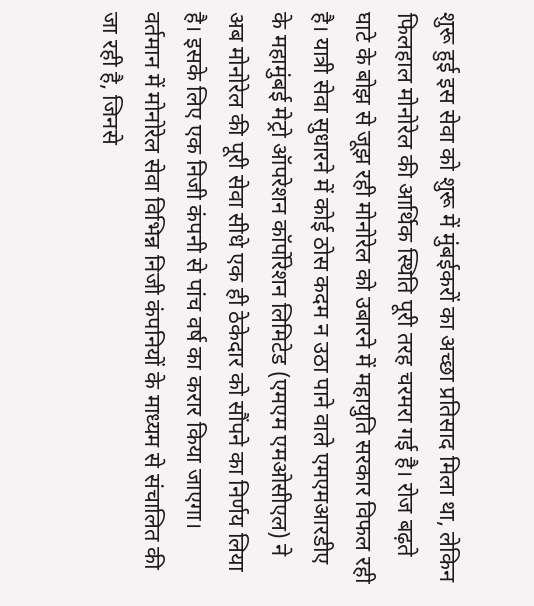शुरू हुई इस सेवा को शुरू में मुंबईकरों का अच्छा प्रतिसाद मिला था, लेकिन फिलहाल मोनोरेल की आर्थिक स्थिति पूरी तरह चरमरा गई है। रोज बढ़ते घाटे के बोझ से जूझ रही मोनोरेल को उबारने में महायुति सरकार विफल रही है। यात्री सेवा सुधारने में कोई ठोस कदम न उठा पाने वाले एमएमआरडीए के महामुंबई मेट्रो ऑपरेशन कॉर्पोरेशन लिमिटेड (एमएम एमओसीएल) ने अब मोनोरेल की पूरी सेवा सीधे एक ही ठेकेदार को सौंपने का निर्णय लिया है। इसके लिए एक निजी कंपनी से पांच वर्ष का करार किया जाएगा। वर्तमान में मोनोरेल सेवा विभिन्न निजी कंपनियों के माध्यम से संचालित की जा रही है, जिनसे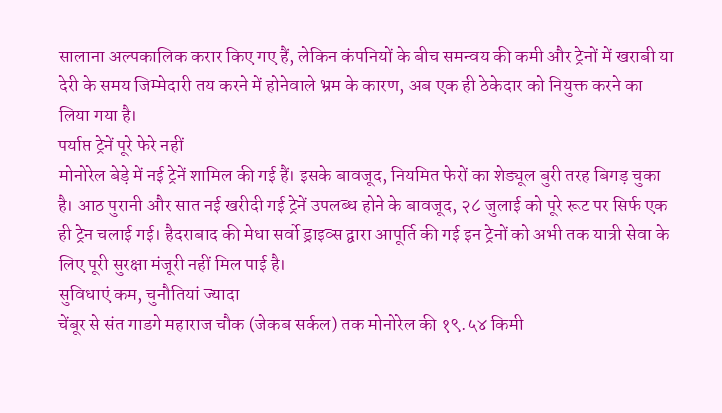सालाना अल्पकालिक करार किए गए हैं, लेकिन कंपनियों के बीच समन्वय की कमी और ट्रेनों में खराबी या देरी के समय जिम्मेदारी तय करने में होनेवाले भ्रम के कारण, अब एक ही ठेकेदार को नियुक्त करने का लिया गया है।
पर्याप्त ट्रेनें पूरे फेरे नहीं
मोनोरेल बेड़े में नई ट्रेनें शामिल की गई हैं। इसके बावजूद, नियमित फेरों का शेड्यूल बुरी तरह बिगड़ चुका है। आठ पुरानी और सात नई खरीदी गई ट्रेनें उपलब्ध होने के बावजूद, २८ जुलाई को पूरे रूट पर सिर्फ एक ही ट्रेन चलाई गई। हैदराबाद की मेधा सर्वो ड्राइव्स द्वारा आपूर्ति की गई इन ट्रेनों को अभी तक यात्री सेवा के लिए पूरी सुरक्षा मंजूरी नहीं मिल पाई है।
सुविधाएं कम, चुनौतियां ज्यादा
चेंबूर से संत गाडगे महाराज चौक (जेकब सर्कल) तक मोनोरेल की १९.५४ किमी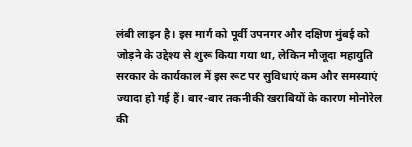लंबी लाइन है। इस मार्ग को पूर्वी उपनगर और दक्षिण मुंबई को जोड़ने के उद्देश्य से शुरू किया गया था, लेकिन मौजूदा महायुति सरकार के कार्यकाल में इस रूट पर सुविधाएं कम और समस्याएं ज्यादा हो गई हैं। बार-बार तकनीकी खराबियों के कारण मोनोरेल की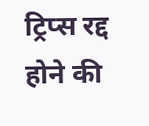ट्रिप्स रद्द होने की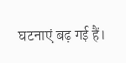घटनाएं बढ़ गई हैं।